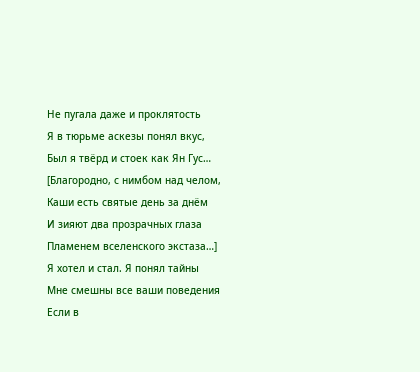Не пугала даже и проклятость
Я в тюрьме аскезы понял вкус,
Был я твёрд и стоек как Ян Гус…
[Благородно, с нимбом над челом,
Каши есть святые день за днём
И зияют два прозрачных глаза
Пламенем вселенского экстаза…]
Я хотел и стал. Я понял тайны
Мне смешны все ваши поведения
Если в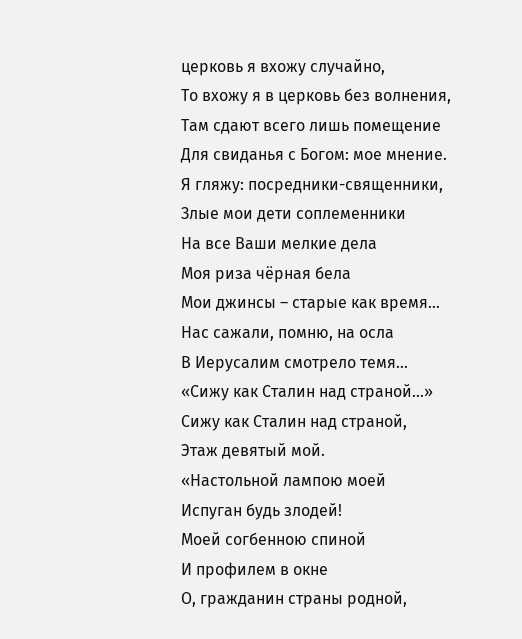церковь я вхожу случайно,
То вхожу я в церковь без волнения,
Там сдают всего лишь помещение
Для свиданья с Богом: мое мнение.
Я гляжу: посредники-священники,
Злые мои дети соплеменники
На все Ваши мелкие дела
Моя риза чёрная бела
Мои джинсы – старые как время…
Нас сажали, помню, на осла
В Иерусалим смотрело темя…
«Сижу как Сталин над страной…»
Сижу как Сталин над страной,
Этаж девятый мой.
«Настольной лампою моей
Испуган будь злодей!
Моей согбенною спиной
И профилем в окне
О, гражданин страны родной,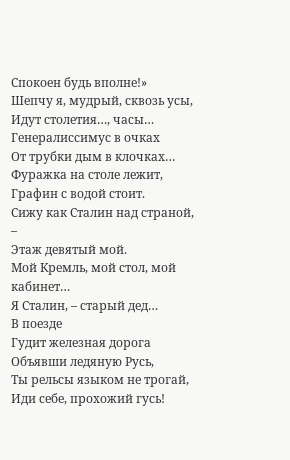Спокоен будь вполне!»
Шепчу я, мудрый, сквозь усы,
Идут столетия…, часы…
Генералиссимус в очках
От трубки дым в клочках…
Фуражка на столе лежит,
Графин с водой стоит.
Сижу как Сталин над страной, –
Этаж девятый мой.
Мой Кремль, мой стол, мой кабинет…
Я Сталин, – старый дед…
В поезде
Гудит железная дорога
Объявши ледяную Русь,
Ты рельсы языком не трогай,
Иди себе, прохожий гусь!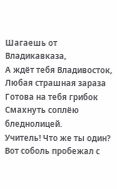Шагаешь от Владикавказа,
А ждёт тебя Владивосток,
Любая страшная зараза
Готова на тебя грибок
Смахнуть соплёю бледнолицей.
Учитель! Что же ты один?
Вот соболь пробежал с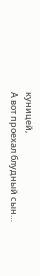куницей,
А вот проехал блудный сын…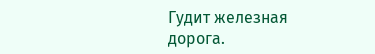Гудит железная дорога.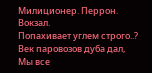Милиционер. Перрон. Вокзал.
Попахивает углем строго..?
Век паровозов дуба дал,
Мы все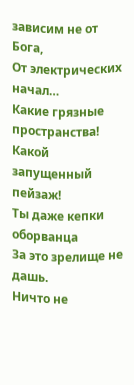зависим не от Бога,
От электрических начал…
Какие грязные пространства!
Какой запущенный пейзаж!
Ты даже кепки оборванца
За это зрелище не дашь.
Ничто не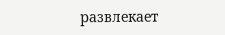развлекает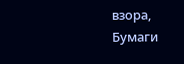взора,
Бумаги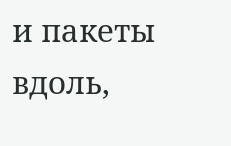и пакеты вдоль,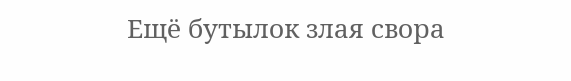Ещё бутылок злая свора